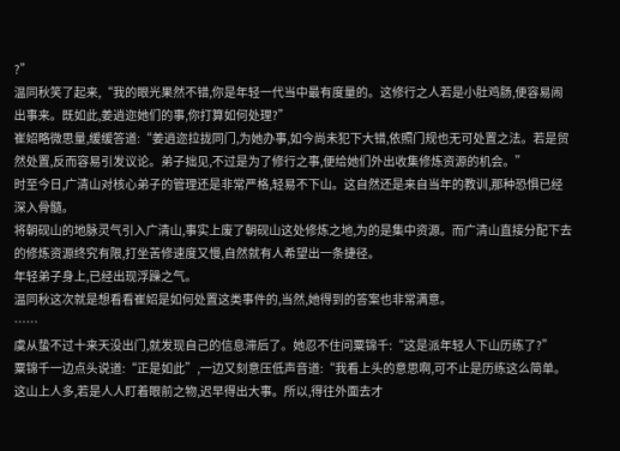?”
温同秋笑了起来,“我的眼光果然不错,你是年轻一代当中最有度量的。这修行之人若是小肚鸡肠,便容易闹出事来。既如此,姜逍迩她们的事,你打算如何处理?”
崔妱略微思量,缓缓答道:“姜逍迩拉拢同门,为她办事,如今尚未犯下大错,依照门规也无可处置之法。若是贸然处置,反而容易引发议论。弟子拙见,不过是为了修行之事,便给她们外出收集修炼资源的机会。”
时至今日,广清山对核心弟子的管理还是非常严格,轻易不下山。这自然还是来自当年的教训,那种恐惧已经深入骨髓。
将朝砚山的地脉灵气引入广清山,事实上废了朝砚山这处修炼之地,为的是集中资源。而广清山直接分配下去的修炼资源终究有限,打坐苦修速度又慢,自然就有人希望出一条捷径。
年轻弟子身上,已经出现浮躁之气。
温同秋这次就是想看看崔妱是如何处置这类事件的,当然,她得到的答案也非常满意。
……
虞从蛰不过十来天没出门,就发现自己的信息滞后了。她忍不住问粟锦千:“这是派年轻人下山历练了?”
粟锦千一边点头说道:“正是如此”,一边又刻意压低声音道:“我看上头的意思啊,可不止是历练这么简单。这山上人多,若是人人盯着眼前之物,迟早得出大事。所以,得往外面去才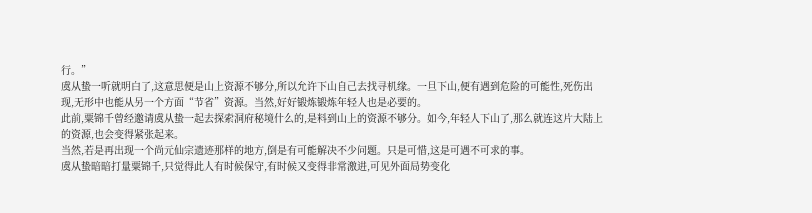行。”
虞从蛰一听就明白了,这意思便是山上资源不够分,所以允许下山自己去找寻机缘。一旦下山,便有遇到危险的可能性,死伤出现,无形中也能从另一个方面“节省”资源。当然,好好锻炼锻炼年轻人也是必要的。
此前,粟锦千曾经邀请虞从蛰一起去探索洞府秘境什么的,是料到山上的资源不够分。如今,年轻人下山了,那么就连这片大陆上的资源,也会变得紧张起来。
当然,若是再出现一个尚元仙宗遗迹那样的地方,倒是有可能解决不少问题。只是可惜,这是可遇不可求的事。
虞从蛰暗暗打量粟锦千,只觉得此人有时候保守,有时候又变得非常激进,可见外面局势变化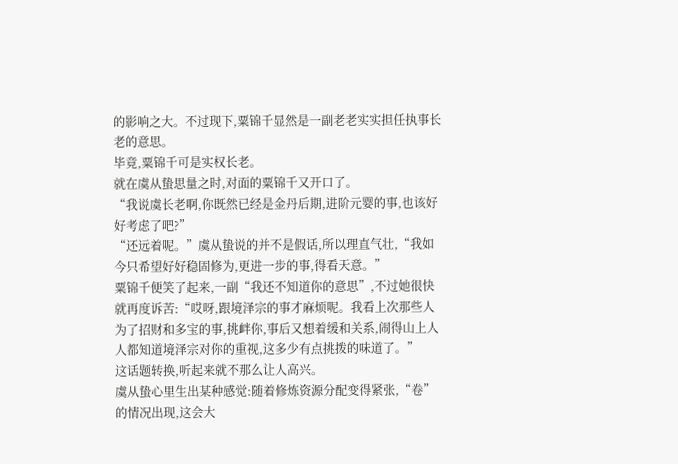的影响之大。不过现下,粟锦千显然是一副老老实实担任执事长老的意思。
毕竟,粟锦千可是实权长老。
就在虞从蛰思量之时,对面的粟锦千又开口了。
“我说虞长老啊,你既然已经是金丹后期,进阶元婴的事,也该好好考虑了吧?”
“还远着呢。”虞从蛰说的并不是假话,所以理直气壮,“我如今只希望好好稳固修为,更进一步的事,得看天意。”
粟锦千便笑了起来,一副“我还不知道你的意思”,不过她很快就再度诉苦:“哎呀,跟境泽宗的事才麻烦呢。我看上次那些人为了招财和多宝的事,挑衅你,事后又想着缓和关系,闹得山上人人都知道境泽宗对你的重视,这多少有点挑拨的味道了。”
这话题转换,听起来就不那么让人高兴。
虞从蛰心里生出某种感觉:随着修炼资源分配变得紧张,“卷”的情况出现,这会大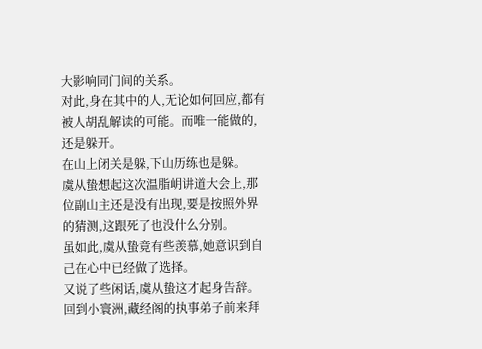大影响同门间的关系。
对此,身在其中的人,无论如何回应,都有被人胡乱解读的可能。而唯一能做的,还是躲开。
在山上闭关是躲,下山历练也是躲。
虞从蛰想起这次温脂岄讲道大会上,那位副山主还是没有出现,要是按照外界的猜测,这跟死了也没什么分别。
虽如此,虞从蛰竟有些羡慕,她意识到自己在心中已经做了选择。
又说了些闲话,虞从蛰这才起身告辞。
回到小寰洲,藏经阁的执事弟子前来拜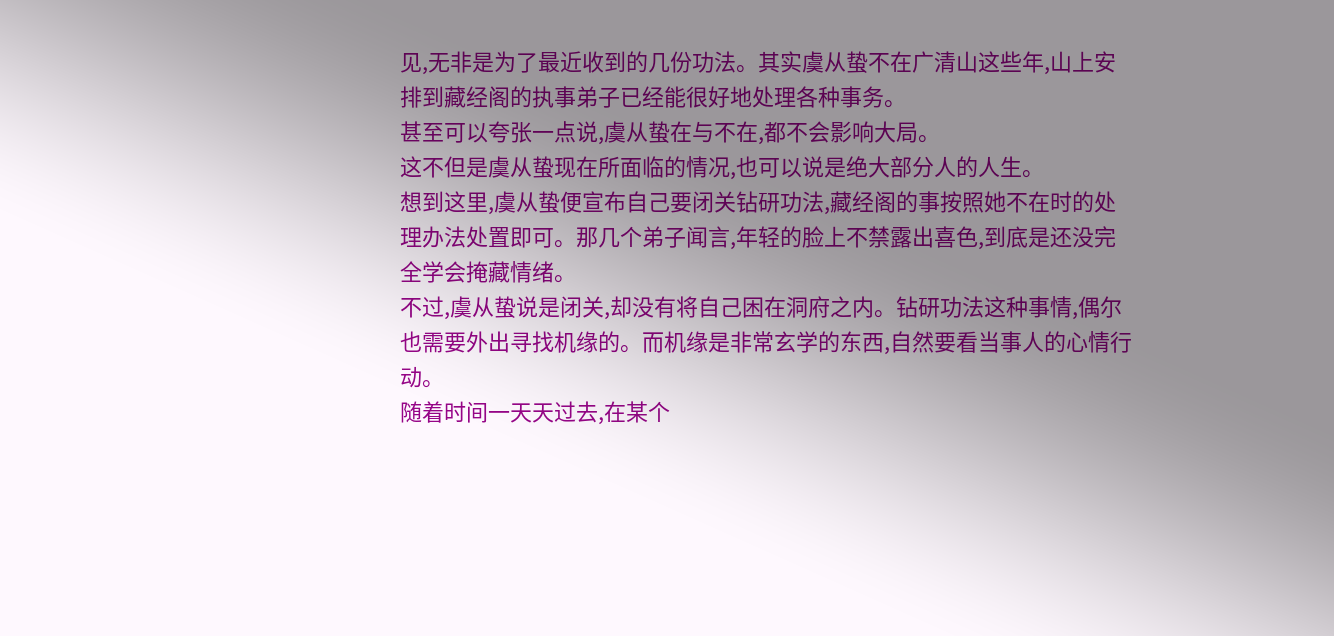见,无非是为了最近收到的几份功法。其实虞从蛰不在广清山这些年,山上安排到藏经阁的执事弟子已经能很好地处理各种事务。
甚至可以夸张一点说,虞从蛰在与不在,都不会影响大局。
这不但是虞从蛰现在所面临的情况,也可以说是绝大部分人的人生。
想到这里,虞从蛰便宣布自己要闭关钻研功法,藏经阁的事按照她不在时的处理办法处置即可。那几个弟子闻言,年轻的脸上不禁露出喜色,到底是还没完全学会掩藏情绪。
不过,虞从蛰说是闭关,却没有将自己困在洞府之内。钻研功法这种事情,偶尔也需要外出寻找机缘的。而机缘是非常玄学的东西,自然要看当事人的心情行动。
随着时间一天天过去,在某个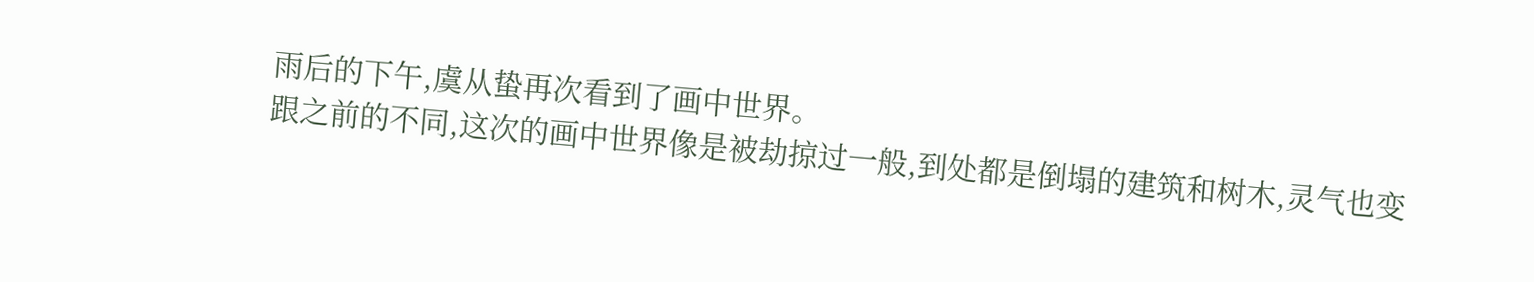雨后的下午,虞从蛰再次看到了画中世界。
跟之前的不同,这次的画中世界像是被劫掠过一般,到处都是倒塌的建筑和树木,灵气也变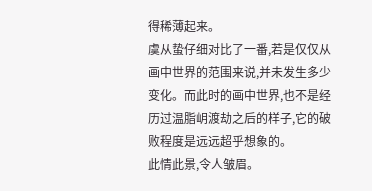得稀薄起来。
虞从蛰仔细对比了一番,若是仅仅从画中世界的范围来说,并未发生多少变化。而此时的画中世界,也不是经历过温脂岄渡劫之后的样子,它的破败程度是远远超乎想象的。
此情此景,令人皱眉。